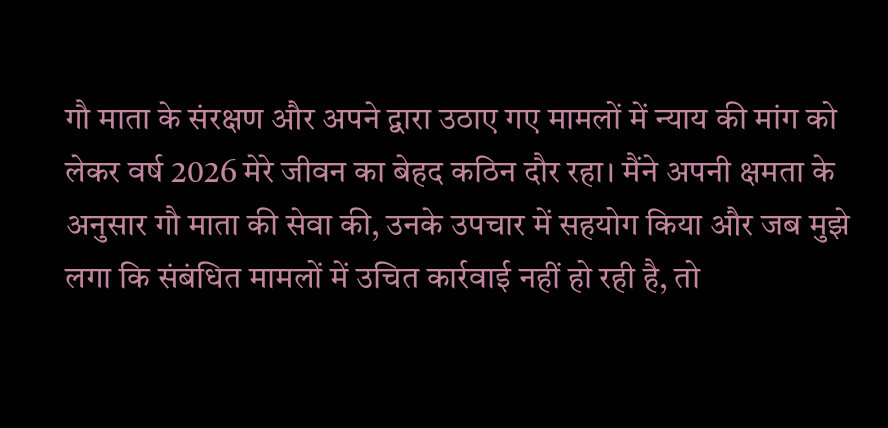गौ माता के संरक्षण और अपने द्वारा उठाए गए मामलों में न्याय की मांग को लेकर वर्ष 2026 मेरे जीवन का बेहद कठिन दौर रहा। मैंने अपनी क्षमता के अनुसार गौ माता की सेवा की, उनके उपचार में सहयोग किया और जब मुझे लगा कि संबंधित मामलों में उचित कार्रवाई नहीं हो रही है, तो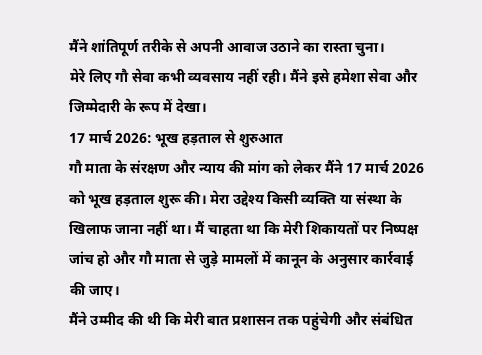मैंने शांतिपूर्ण तरीके से अपनी आवाज उठाने का रास्ता चुना।
मेरे लिए गौ सेवा कभी व्यवसाय नहीं रही। मैंने इसे हमेशा सेवा और जिम्मेदारी के रूप में देखा।
17 मार्च 2026: भूख हड़ताल से शुरुआत
गौ माता के संरक्षण और न्याय की मांग को लेकर मैंने 17 मार्च 2026 को भूख हड़ताल शुरू की। मेरा उद्देश्य किसी व्यक्ति या संस्था के खिलाफ जाना नहीं था। मैं चाहता था कि मेरी शिकायतों पर निष्पक्ष जांच हो और गौ माता से जुड़े मामलों में कानून के अनुसार कार्रवाई की जाए।
मैंने उम्मीद की थी कि मेरी बात प्रशासन तक पहुंचेगी और संबंधित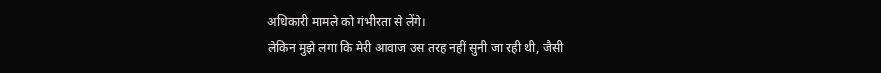अधिकारी मामले को गंभीरता से लेंगे।
लेकिन मुझे लगा कि मेरी आवाज उस तरह नहीं सुनी जा रही थी, जैसी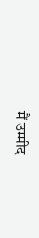मैं उम्मीद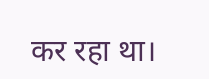कर रहा था।